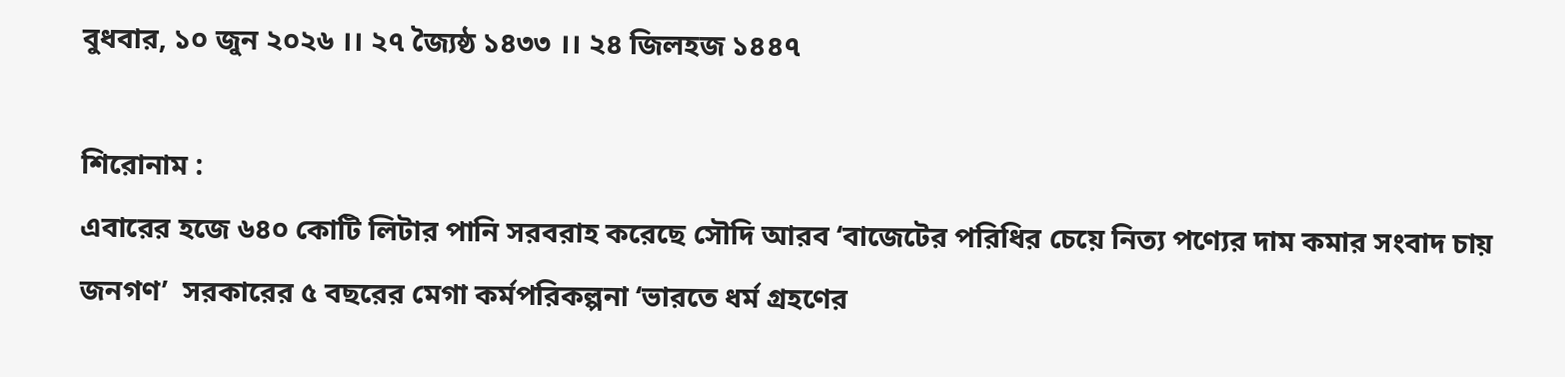বুধবার, ১০ জুন ২০২৬ ।। ২৭ জ্যৈষ্ঠ ১৪৩৩ ।। ২৪ জিলহজ ১৪৪৭

শিরোনাম :
এবারের হজে ৬৪০ কোটি লিটার পানি সরবরাহ করেছে সৌদি আরব ‘বাজেটের পরিধির চেয়ে নিত্য পণ্যের দাম কমার সংবাদ চায় জনগণ’  সরকারের ৫ বছরের মেগা কর্মপরিকল্পনা ‘ভারতে ধর্ম গ্রহণের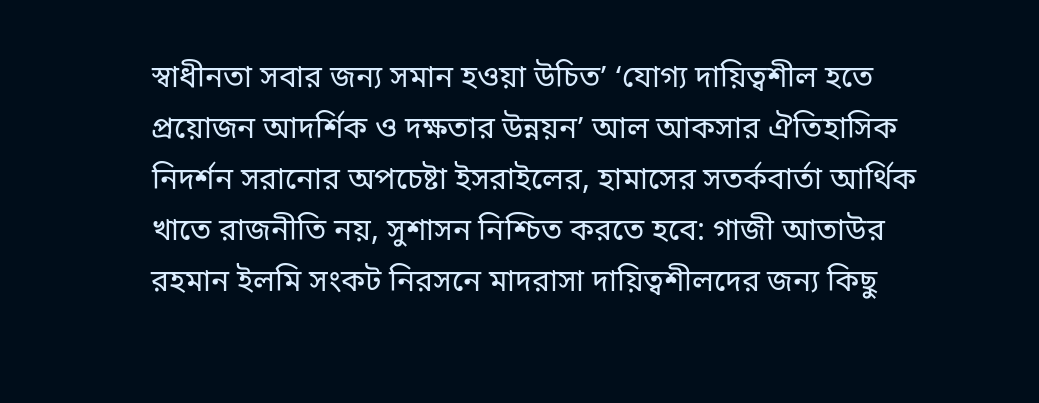স্বাধীনতা সবার জন্য সমান হওয়া উচিত’ ‘যোগ্য দায়িত্বশীল হতে প্রয়োজন আদর্শিক ও দক্ষতার উন্নয়ন’ আল আকসার ঐতিহাসিক নিদর্শন সরানোর অপচেষ্টা ইসরাইলের, হামাসের সতর্কবার্তা আর্থিক খাতে রাজনীতি নয়, সুশাসন নিশ্চিত করতে হবে: গাজী আতাউর রহমান ইলমি সংকট নিরসনে মাদরাসা দায়িত্বশীলদের জন্য কিছু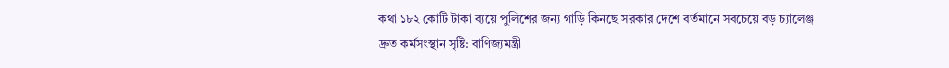কথা ১৮২ কোটি টাকা ব্যয়ে পুলিশের জন্য গাড়ি কিনছে সরকার দেশে বর্তমানে সবচেয়ে বড় চ্যালেঞ্জ দ্রুত কর্মসংস্থান সৃষ্টি: বাণিজ্যমন্ত্রী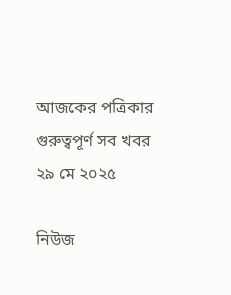আজকের পত্রিকার গুরুত্বপূর্ণ সব খবর ২৯ মে ২০২৫

নিউজ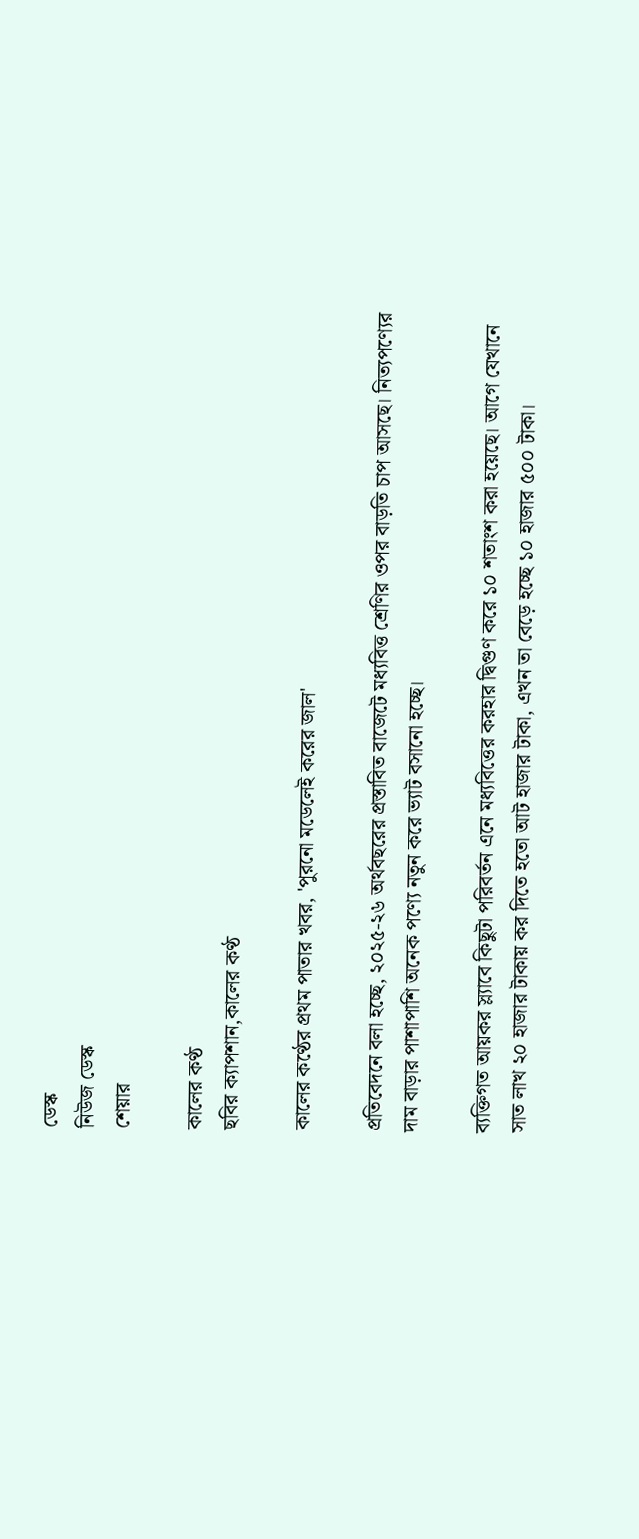ডেস্ক
নিউজ ডেস্ক
শেয়ার

কালের কণ্ঠ
ছবির ক্যাপশান,কালের কণ্ঠ

কালের কণ্ঠের প্রথম পাতার খবর, 'পুরনো মডেলেই করের জাল'

প্রতিবেদনে বলা হচ্ছে, ২০২৫-২৬ অর্থবছরের প্রস্তাবিত বাজেটে মধ্যবিত্ত শ্রেণির ওপর বাড়তি চাপ আসছে। নিত্যপণ্যের দাম বাড়ার পাশাপাশি অনেক পণ্যে নতুন করে ভ্যাট বসানো হচ্ছে।

ব্যক্তিগত আয়কর স্ল্যাবে কিছুটা পরিবর্তন এনে মধ্যবিত্তের করহার দ্বিগুণ করে ১০ শতাংশ করা হয়েছে। আগে যেখানে সাত লাখ ২০ হাজার টাকায় কর দিতে হতো আট হাজার টাকা, এখন তা বেড়ে হচ্ছে ১০ হাজার ৫০০ টাকা।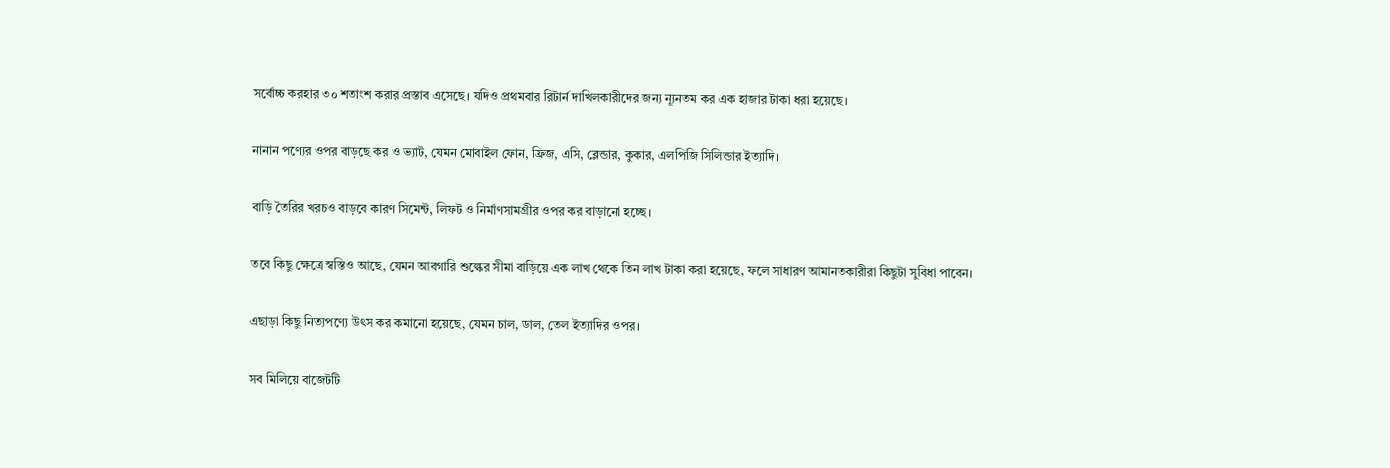সর্বোচ্চ করহার ৩০ শতাংশ করার প্রস্তাব এসেছে। যদিও প্রথমবার রিটার্ন দাখিলকারীদের জন্য ন্যূনতম কর এক হাজার টাকা ধরা হয়েছে।

নানান পণ্যের ওপর বাড়ছে কর ও ভ্যাট, যেমন মোবাইল ফোন, ফ্রিজ, এসি, ব্লেন্ডার, কুকার, এলপিজি সিলিন্ডার ইত্যাদি।

বাড়ি তৈরির খরচও বাড়বে কারণ সিমেন্ট, লিফট ও নির্মাণসামগ্রীর ওপর কর বাড়ানো হচ্ছে।

তবে কিছু ক্ষেত্রে স্বস্তিও আছে, যেমন আবগারি শুল্কের সীমা বাড়িয়ে এক লাখ থেকে তিন লাখ টাকা করা হয়েছে, ফলে সাধারণ আমানতকারীরা কিছুটা সুবিধা পাবেন।

এছাড়া কিছু নিত্যপণ্যে উৎস কর কমানো হয়েছে, যেমন চাল, ডাল, তেল ইত্যাদির ওপর।

সব মিলিয়ে বাজেটটি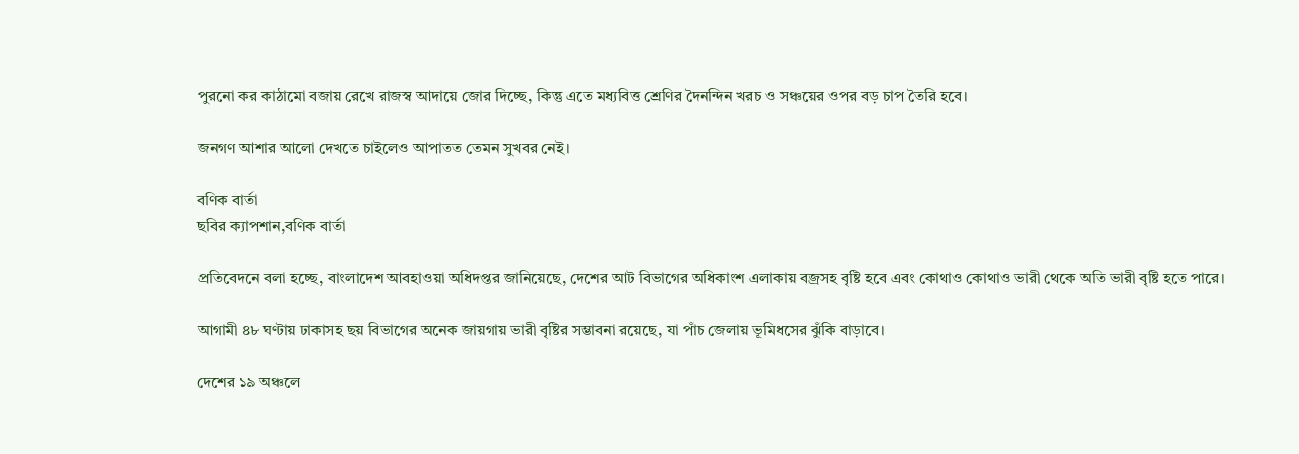পুরনো কর কাঠামো বজায় রেখে রাজস্ব আদায়ে জোর দিচ্ছে, কিন্তু এতে মধ্যবিত্ত শ্রেণির দৈনন্দিন খরচ ও সঞ্চয়ের ওপর বড় চাপ তৈরি হবে।

জনগণ আশার আলো দেখতে চাইলেও আপাতত তেমন সুখবর নেই।

বণিক বার্তা
ছবির ক্যাপশান,বণিক বার্তা

প্রতিবেদনে বলা হচ্ছে, বাংলাদেশ আবহাওয়া অধিদপ্তর জানিয়েছে, দেশের আট বিভাগের অধিকাংশ এলাকায় বজ্রসহ বৃষ্টি হবে এবং কোথাও কোথাও ভারী থেকে অতি ভারী বৃষ্টি হতে পারে।

আগামী ৪৮ ঘণ্টায় ঢাকাসহ ছয় বিভাগের অনেক জায়গায় ভারী বৃষ্টির সম্ভাবনা রয়েছে, যা পাঁচ জেলায় ভূমিধসের ঝুঁকি বাড়াবে।

দেশের ১৯ অঞ্চলে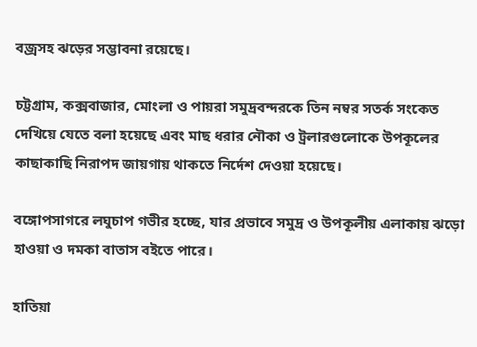বজ্রসহ ঝড়ের সম্ভাবনা রয়েছে।

চট্টগ্রাম, কক্সবাজার, মোংলা ও পায়রা সমুদ্রবন্দরকে তিন নম্বর সতর্ক সংকেত দেখিয়ে যেতে বলা হয়েছে এবং মাছ ধরার নৌকা ও ট্রলারগুলোকে উপকূলের কাছাকাছি নিরাপদ জায়গায় থাকতে নির্দেশ দেওয়া হয়েছে।

বঙ্গোপসাগরে লঘুচাপ গভীর হচ্ছে, যার প্রভাবে সমুদ্র ও উপকূলীয় এলাকায় ঝড়ো হাওয়া ও দমকা বাতাস বইতে পারে।

হাতিয়া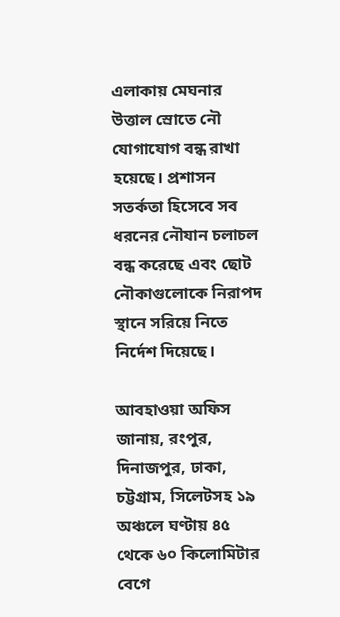এলাকায় মেঘনার উত্তাল স্রোতে নৌ যোগাযোগ বন্ধ রাখা হয়েছে। প্রশাসন সতর্কতা হিসেবে সব ধরনের নৌযান চলাচল বন্ধ করেছে এবং ছোট নৌকাগুলোকে নিরাপদ স্থানে সরিয়ে নিতে নির্দেশ দিয়েছে।

আবহাওয়া অফিস জানায়, রংপুর, দিনাজপুর, ঢাকা, চট্টগ্রাম, সিলেটসহ ১৯ অঞ্চলে ঘণ্টায় ৪৫ থেকে ৬০ কিলোমিটার বেগে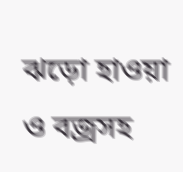ঝড়ো হাওয়া ও বজ্রসহ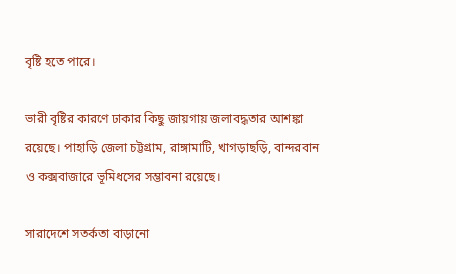বৃষ্টি হতে পারে।

ভারী বৃষ্টির কারণে ঢাকার কিছু জায়গায় জলাবদ্ধতার আশঙ্কা রয়েছে। পাহাড়ি জেলা চট্টগ্রাম, রাঙ্গামাটি, খাগড়াছড়ি, বান্দরবান ও কক্সবাজারে ভূমিধসের সম্ভাবনা রয়েছে।

সারাদেশে সতর্কতা বাড়ানো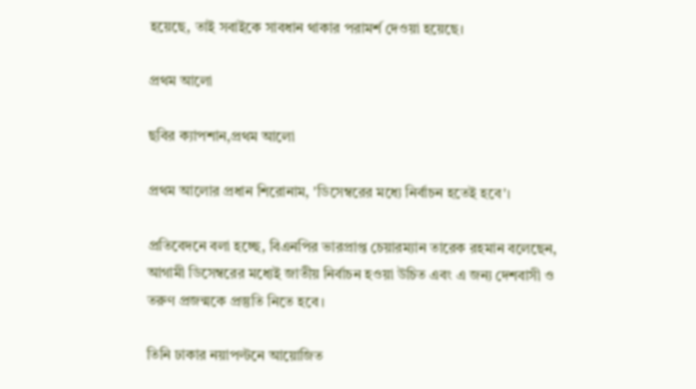হয়েছে, তাই সবাইকে সাবধান থাকার পরামর্শ দেওয়া হয়েছে।

প্রথম আলো

ছবির ক্যাপশান,প্রথম আলো

প্রথম আলোর প্রধান শিরোনাম, 'ডিসেম্বরের মধ্যে নির্বাচন হতেই হবে'।

প্রতিবেদনে বলা হচ্ছে, বিএনপির ভারপ্রাপ্ত চেয়ারম্যান তারেক রহমান বলেছেন, আগামী ডিসেম্বরের মধ্যেই জাতীয় নির্বাচন হওয়া উচিত এবং এ জন্য দেশবাসী ও তরুণ প্রজন্মকে প্রস্তুতি নিতে হবে।

তিনি ঢাকার নয়াপল্টনে আয়োজিত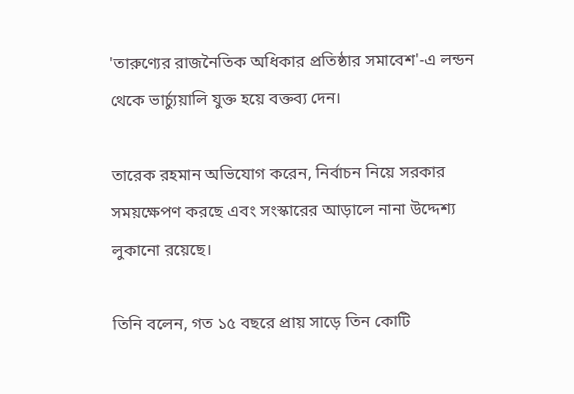'তারুণ্যের রাজনৈতিক অধিকার প্রতিষ্ঠার সমাবেশ'-এ লন্ডন থেকে ভার্চ্যুয়ালি যুক্ত হয়ে বক্তব্য দেন।

তারেক রহমান অভিযোগ করেন, নির্বাচন নিয়ে সরকার সময়ক্ষেপণ করছে এবং সংস্কারের আড়ালে নানা উদ্দেশ্য লুকানো রয়েছে।

তিনি বলেন, গত ১৫ বছরে প্রায় সাড়ে তিন কোটি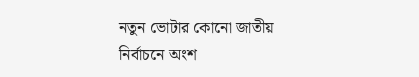নতুন ভোটার কোনো জাতীয় নির্বাচনে অংশ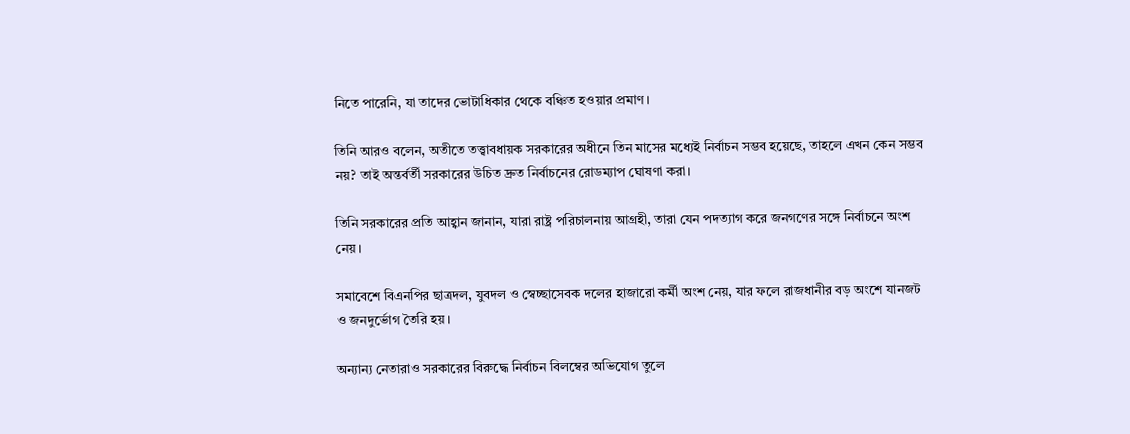নিতে পারেনি, যা তাদের ভোটাধিকার থেকে বঞ্চিত হওয়ার প্রমাণ।

তিনি আরও বলেন, অতীতে তত্ত্বাবধায়ক সরকারের অধীনে তিন মাসের মধ্যেই নির্বাচন সম্ভব হয়েছে, তাহলে এখন কেন সম্ভব নয়? তাই অন্তর্বর্তী সরকারের উচিত দ্রুত নির্বাচনের রোডম্যাপ ঘোষণা করা।

তিনি সরকারের প্রতি আহ্বান জানান, যারা রাষ্ট্র পরিচালনায় আগ্রহী, তারা যেন পদত্যাগ করে জনগণের সঙ্গে নির্বাচনে অংশ নেয়।

সমাবেশে বিএনপির ছাত্রদল, যুবদল ও স্বেচ্ছাসেবক দলের হাজারো কর্মী অংশ নেয়, যার ফলে রাজধানীর বড় অংশে যানজট ও জনদুর্ভোগ তৈরি হয়।

অন্যান্য নেতারাও সরকারের বিরুদ্ধে নির্বাচন বিলম্বের অভিযোগ তুলে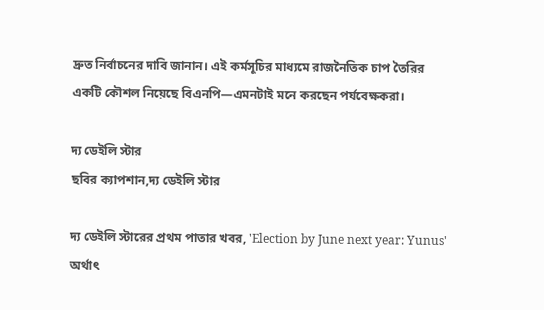দ্রুত নির্বাচনের দাবি জানান। এই কর্মসূচির মাধ্যমে রাজনৈতিক চাপ তৈরির একটি কৌশল নিয়েছে বিএনপি—এমনটাই মনে করছেন পর্যবেক্ষকরা।

দ্য ডেইলি স্টার
ছবির ক্যাপশান,দ্য ডেইলি স্টার

দ্য ডেইলি স্টারের প্রথম পাতার খবর, 'Election by June next year: Yunus' অর্থাৎ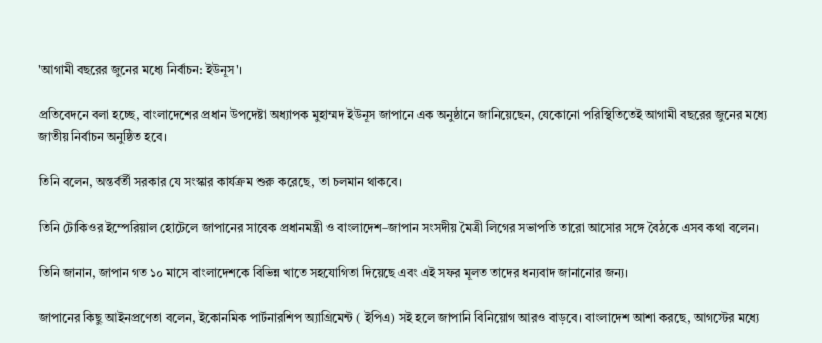'আগামী বছরের জুনের মধ্যে নির্বাচন: ইউনূস'।

প্রতিবেদনে বলা হচ্ছে, বাংলাদেশের প্রধান উপদেষ্টা অধ্যাপক মুহাম্মদ ইউনূস জাপানে এক অনুষ্ঠানে জানিয়েছেন, যেকোনো পরিস্থিতিতেই আগামী বছরের জুনের মধ্যে জাতীয় নির্বাচন অনুষ্ঠিত হবে।

তিনি বলেন, অন্তর্বর্তী সরকার যে সংস্কার কার্যক্রম শুরু করেছে, তা চলমান থাকবে।

তিনি টোকিওর ইম্পেরিয়াল হোটেলে জাপানের সাবেক প্রধানমন্ত্রী ও বাংলাদেশ–জাপান সংসদীয় মৈত্রী লিগের সভাপতি তারো আসোর সঙ্গে বৈঠকে এসব কথা বলেন।

তিনি জানান, জাপান গত ১০ মাসে বাংলাদেশকে বিভিন্ন খাতে সহযোগিতা দিয়েছে এবং এই সফর মূলত তাদের ধন্যবাদ জানানোর জন্য।

জাপানের কিছু আইনপ্রণেতা বলেন, ইকোনমিক পার্টনারশিপ অ্যাগ্রিমেন্ট ( ইপিএ) সই হলে জাপানি বিনিয়োগ আরও বাড়বে। বাংলাদেশ আশা করছে, আগস্টের মধ্যে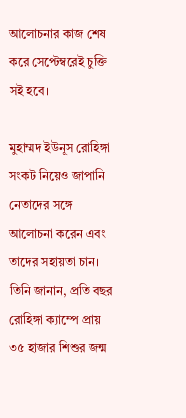আলোচনার কাজ শেষ করে সেপ্টেম্বরেই চুক্তি সই হবে।

মুহাম্মদ ইউনূস রোহিঙ্গা সংকট নিয়েও জাপানি নেতাদের সঙ্গে আলোচনা করেন এবং তাদের সহায়তা চান। তিনি জানান, প্রতি বছর রোহিঙ্গা ক্যাম্পে প্রায় ৩৫ হাজার শিশুর জন্ম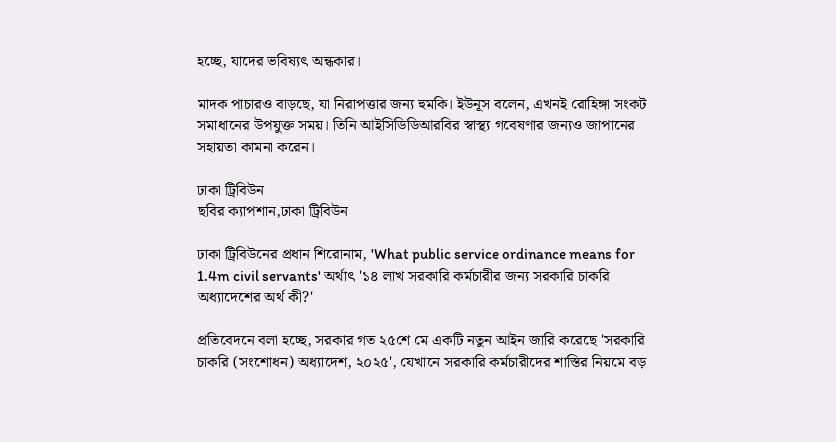হচ্ছে, যাদের ভবিষ্যৎ অন্ধকার।

মাদক পাচারও বাড়ছে, যা নিরাপত্তার জন্য হুমকি। ইউনূস বলেন, এখনই রোহিঙ্গা সংকট সমাধানের উপযুক্ত সময়। তিনি আইসিডিডিআরবির স্বাস্থ্য গবেষণার জন্যও জাপানের সহায়তা কামনা করেন।

ঢাকা ট্রিবিউন
ছবির ক্যাপশান,ঢাকা ট্রিবিউন

ঢাকা ট্রিবিউনের প্রধান শিরোনাম, 'What public service ordinance means for 1.4m civil servants' অর্থাৎ '১৪ লাখ সরকারি কর্মচারীর জন্য সরকারি চাকরি অধ্যাদেশের অর্থ কী?'

প্রতিবেদনে বলা হচ্ছে, সরকার গত ২৫শে মে একটি নতুন আইন জারি করেছে 'সরকারি চাকরি (সংশোধন) অধ্যাদেশ, ২০২৫', যেখানে সরকারি কর্মচারীদের শাস্তির নিয়মে বড়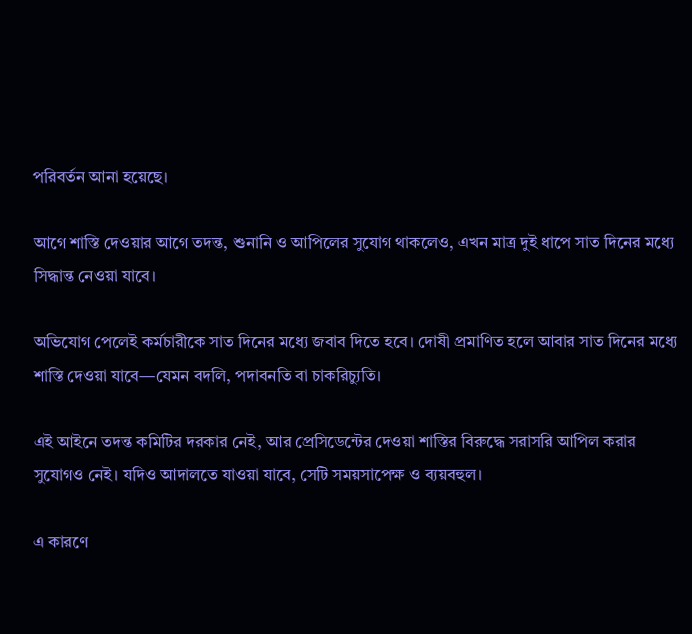পরিবর্তন আনা হয়েছে।

আগে শাস্তি দেওয়ার আগে তদন্ত, শুনানি ও আপিলের সুযোগ থাকলেও, এখন মাত্র দুই ধাপে সাত দিনের মধ্যে সিদ্ধান্ত নেওয়া যাবে।

অভিযোগ পেলেই কর্মচারীকে সাত দিনের মধ্যে জবাব দিতে হবে। দোষী প্রমাণিত হলে আবার সাত দিনের মধ্যে শাস্তি দেওয়া যাবে—যেমন বদলি, পদাবনতি বা চাকরিচ্যুতি।

এই আইনে তদন্ত কমিটির দরকার নেই, আর প্রেসিডেন্টের দেওয়া শাস্তির বিরুদ্ধে সরাসরি আপিল করার সুযোগও নেই। যদিও আদালতে যাওয়া যাবে, সেটি সময়সাপেক্ষ ও ব্যয়বহুল।

এ কারণে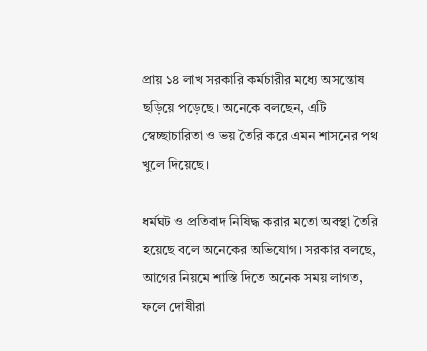প্রায় ১৪ লাখ সরকারি কর্মচারীর মধ্যে অসন্তোষ ছড়িয়ে পড়েছে। অনেকে বলছেন, এটি স্বেচ্ছাচারিতা ও ভয় তৈরি করে এমন শাসনের পথ খুলে দিয়েছে।

ধর্মঘট ও প্রতিবাদ নিষিদ্ধ করার মতো অবস্থা তৈরি হয়েছে বলে অনেকের অভিযোগ। সরকার বলছে, আগের নিয়মে শাস্তি দিতে অনেক সময় লাগত, ফলে দোষীরা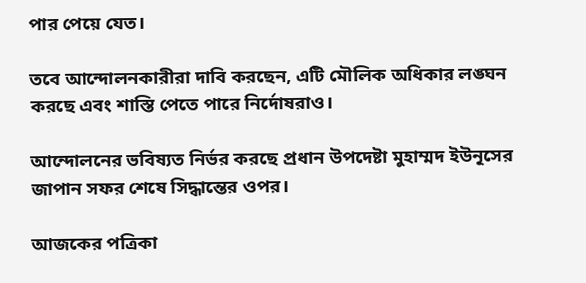পার পেয়ে যেত।

তবে আন্দোলনকারীরা দাবি করছেন, এটি মৌলিক অধিকার লঙ্ঘন করছে এবং শাস্তি পেতে পারে নির্দোষরাও।

আন্দোলনের ভবিষ্যত নির্ভর করছে প্রধান উপদেষ্টা মুহাম্মদ ইউনূসের জাপান সফর শেষে সিদ্ধান্তের ওপর।

আজকের পত্রিকা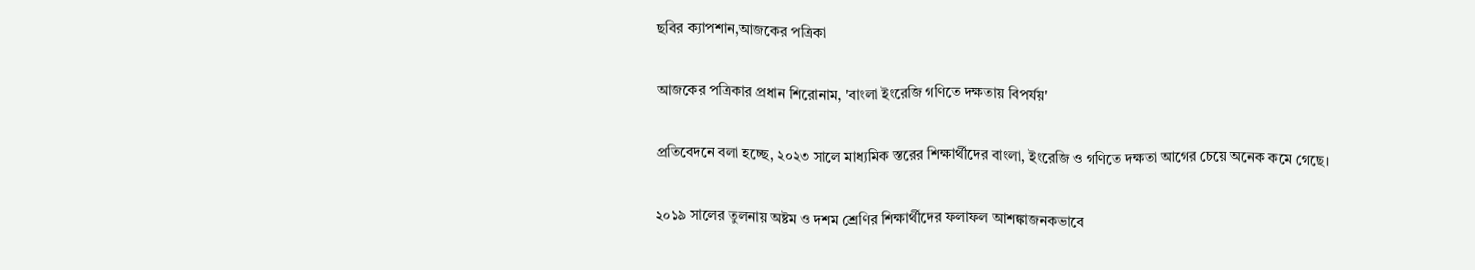ছবির ক্যাপশান,আজকের পত্রিকা

আজকের পত্রিকার প্রধান শিরোনাম, 'বাংলা ইংরেজি গণিতে দক্ষতায় বিপর্যয়'

প্রতিবেদনে বলা হচ্ছে, ২০২৩ সালে মাধ্যমিক স্তরের শিক্ষার্থীদের বাংলা, ইংরেজি ও গণিতে দক্ষতা আগের চেয়ে অনেক কমে গেছে।

২০১৯ সালের তুলনায় অষ্টম ও দশম শ্রেণির শিক্ষার্থীদের ফলাফল আশঙ্কাজনকভাবে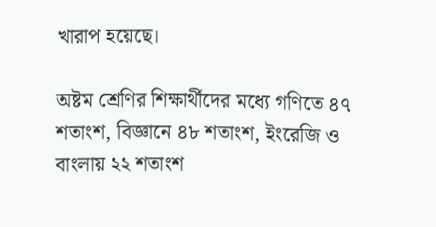খারাপ হয়েছে।

অষ্টম শ্রেণির শিক্ষার্থীদের মধ্যে গণিতে ৪৭ শতাংশ, বিজ্ঞানে ৪৮ শতাংশ, ইংরেজি ও বাংলায় ২২ শতাংশ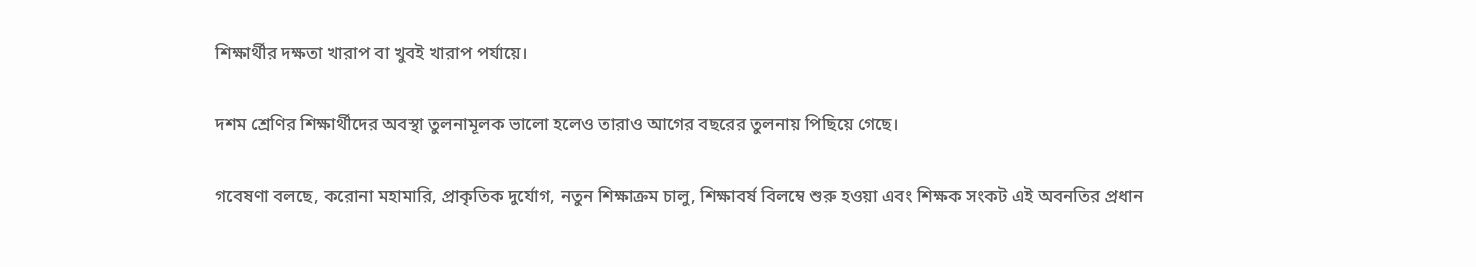শিক্ষার্থীর দক্ষতা খারাপ বা খুবই খারাপ পর্যায়ে।

দশম শ্রেণির শিক্ষার্থীদের অবস্থা তুলনামূলক ভালো হলেও তারাও আগের বছরের তুলনায় পিছিয়ে গেছে।

গবেষণা বলছে, করোনা মহামারি, প্রাকৃতিক দুর্যোগ, নতুন শিক্ষাক্রম চালু, শিক্ষাবর্ষ বিলম্বে শুরু হওয়া এবং শিক্ষক সংকট এই অবনতির প্রধান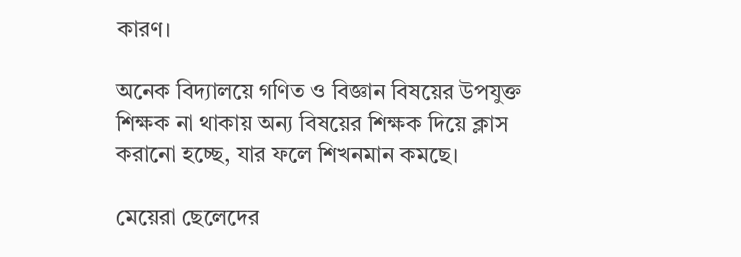কারণ।

অনেক বিদ্যালয়ে গণিত ও বিজ্ঞান বিষয়ের উপযুক্ত শিক্ষক না থাকায় অন্য বিষয়ের শিক্ষক দিয়ে ক্লাস করানো হচ্ছে, যার ফলে শিখনমান কমছে।

মেয়েরা ছেলেদের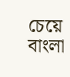চেয়ে বাংলা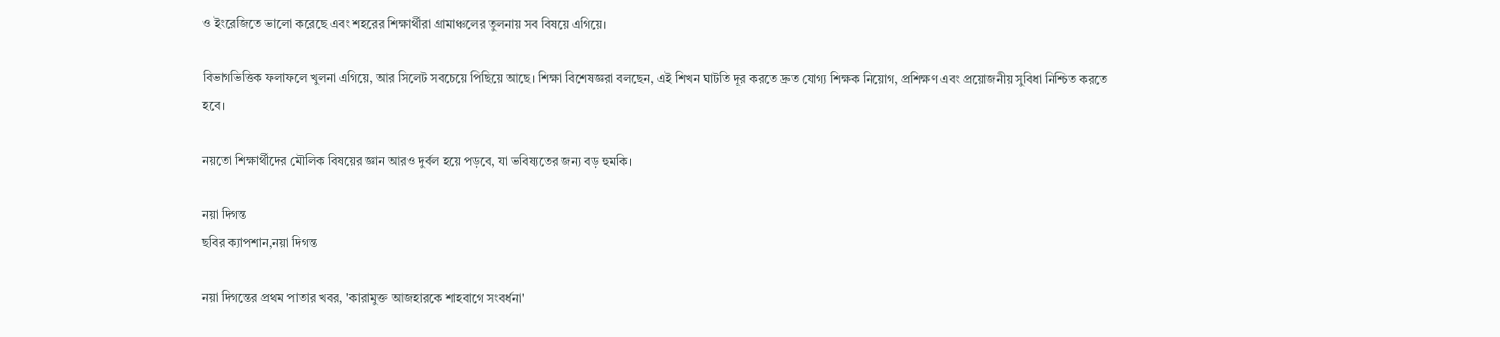ও ইংরেজিতে ভালো করেছে এবং শহরের শিক্ষার্থীরা গ্রামাঞ্চলের তুলনায় সব বিষয়ে এগিয়ে।

বিভাগভিত্তিক ফলাফলে খুলনা এগিয়ে, আর সিলেট সবচেয়ে পিছিয়ে আছে। শিক্ষা বিশেষজ্ঞরা বলছেন, এই শিখন ঘাটতি দূর করতে দ্রুত যোগ্য শিক্ষক নিয়োগ, প্রশিক্ষণ এবং প্রয়োজনীয় সুবিধা নিশ্চিত করতে হবে।

নয়তো শিক্ষার্থীদের মৌলিক বিষয়ের জ্ঞান আরও দুর্বল হয়ে পড়বে, যা ভবিষ্যতের জন্য বড় হুমকি।

নয়া দিগন্ত
ছবির ক্যাপশান,নয়া দিগন্ত

নয়া দিগন্তের প্রথম পাতার খবর, 'কারামুক্ত আজহারকে শাহবাগে সংবর্ধনা'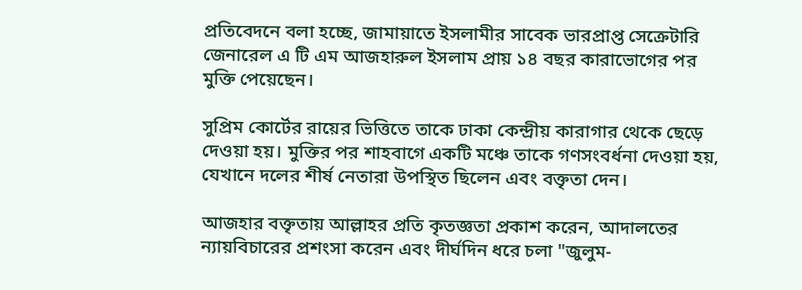প্রতিবেদনে বলা হচ্ছে, জামায়াতে ইসলামীর সাবেক ভারপ্রাপ্ত সেক্রেটারি জেনারেল এ টি এম আজহারুল ইসলাম প্রায় ১৪ বছর কারাভোগের পর মুক্তি পেয়েছেন।

সুপ্রিম কোর্টের রায়ের ভিত্তিতে তাকে ঢাকা কেন্দ্রীয় কারাগার থেকে ছেড়ে দেওয়া হয়। মুক্তির পর শাহবাগে একটি মঞ্চে তাকে গণসংবর্ধনা দেওয়া হয়, যেখানে দলের শীর্ষ নেতারা উপস্থিত ছিলেন এবং বক্তৃতা দেন।

আজহার বক্তৃতায় আল্লাহর প্রতি কৃতজ্ঞতা প্রকাশ করেন, আদালতের ন্যায়বিচারের প্রশংসা করেন এবং দীর্ঘদিন ধরে চলা "জুলুম-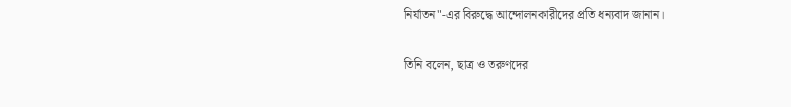নির্যাতন"-এর বিরুদ্ধে আন্দোলনকারীদের প্রতি ধন্যবাদ জানান।

তিনি বলেন, ছাত্র ও তরুণদের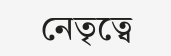নেতৃত্বে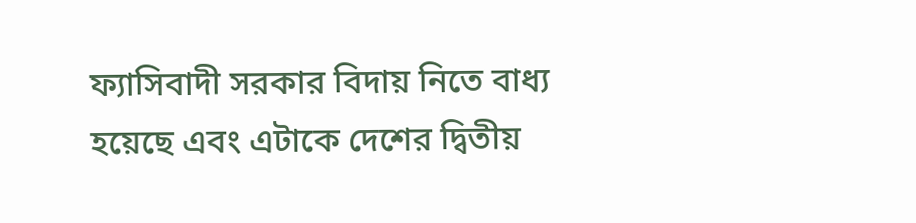ফ্যাসিবাদী সরকার বিদায় নিতে বাধ্য হয়েছে এবং এটাকে দেশের দ্বিতীয়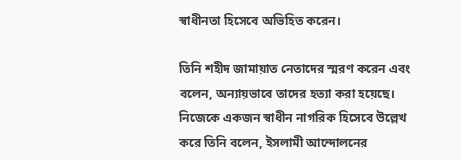স্বাধীনতা হিসেবে অভিহিত করেন।

তিনি শহীদ জামায়াত নেতাদের স্মরণ করেন এবং বলেন, অন্যায়ভাবে তাদের হত্যা করা হয়েছে। নিজেকে একজন স্বাধীন নাগরিক হিসেবে উল্লেখ করে তিনি বলেন, ইসলামী আন্দোলনের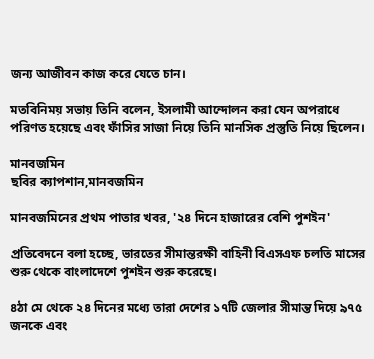জন্য আজীবন কাজ করে যেতে চান।

মতবিনিময় সভায় তিনি বলেন, ইসলামী আন্দোলন করা যেন অপরাধে পরিণত হয়েছে এবং ফাঁসির সাজা নিয়ে তিনি মানসিক প্রস্তুতি নিয়ে ছিলেন।

মানবজমিন
ছবির ক্যাপশান,মানবজমিন

মানবজমিনের প্রথম পাতার খবর, '২৪ দিনে হাজারের বেশি পুশইন'

প্রতিবেদনে বলা হচ্ছে, ভারতের সীমান্তরক্ষী বাহিনী বিএসএফ চলতি মাসের শুরু থেকে বাংলাদেশে পুশইন শুরু করেছে।

৪ঠা মে থেকে ২৪ দিনের মধ্যে তারা দেশের ১৭টি জেলার সীমান্ত দিয়ে ৯৭৫ জনকে এবং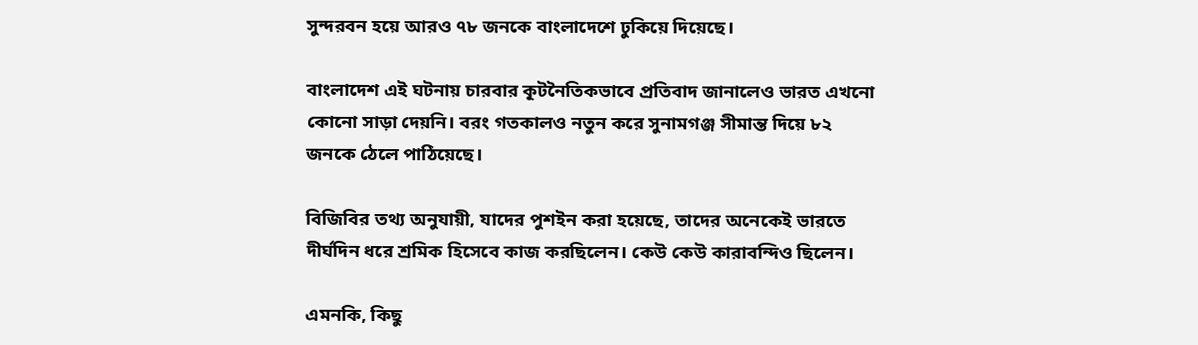সুন্দরবন হয়ে আরও ৭৮ জনকে বাংলাদেশে ঢুকিয়ে দিয়েছে।

বাংলাদেশ এই ঘটনায় চারবার কূটনৈতিকভাবে প্রতিবাদ জানালেও ভারত এখনো কোনো সাড়া দেয়নি। বরং গতকালও নতুন করে সুনামগঞ্জ সীমান্ত দিয়ে ৮২ জনকে ঠেলে পাঠিয়েছে।

বিজিবির তথ্য অনুযায়ী, যাদের পুশইন করা হয়েছে, তাদের অনেকেই ভারতে দীর্ঘদিন ধরে শ্রমিক হিসেবে কাজ করছিলেন। কেউ কেউ কারাবন্দিও ছিলেন।

এমনকি, কিছু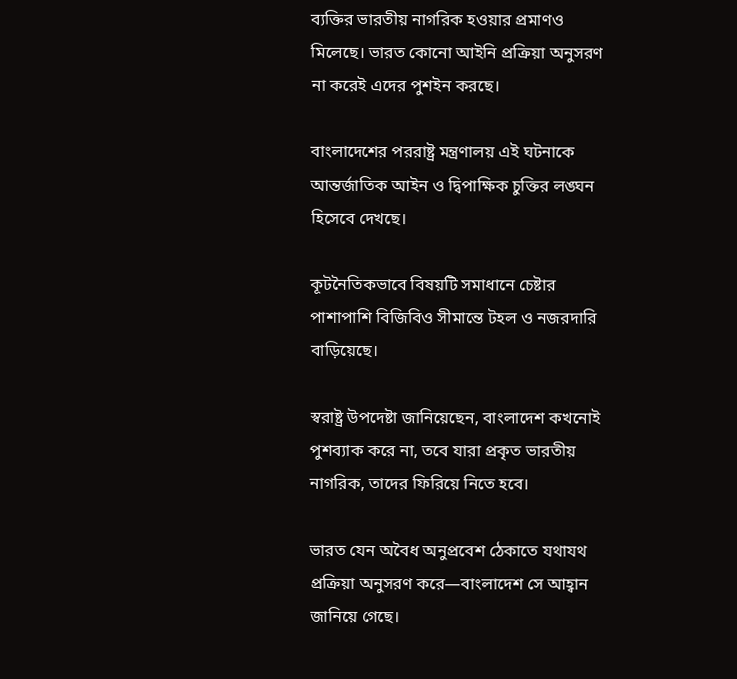ব্যক্তির ভারতীয় নাগরিক হওয়ার প্রমাণও মিলেছে। ভারত কোনো আইনি প্রক্রিয়া অনুসরণ না করেই এদের পুশইন করছে।

বাংলাদেশের পররাষ্ট্র মন্ত্রণালয় এই ঘটনাকে আন্তর্জাতিক আইন ও দ্বিপাক্ষিক চুক্তির লঙ্ঘন হিসেবে দেখছে।

কূটনৈতিকভাবে বিষয়টি সমাধানে চেষ্টার পাশাপাশি বিজিবিও সীমান্তে টহল ও নজরদারি বাড়িয়েছে।

স্বরাষ্ট্র উপদেষ্টা জানিয়েছেন, বাংলাদেশ কখনোই পুশব্যাক করে না, তবে যারা প্রকৃত ভারতীয় নাগরিক, তাদের ফিরিয়ে নিতে হবে।

ভারত যেন অবৈধ অনুপ্রবেশ ঠেকাতে যথাযথ প্রক্রিয়া অনুসরণ করে—বাংলাদেশ সে আহ্বান জানিয়ে গেছে।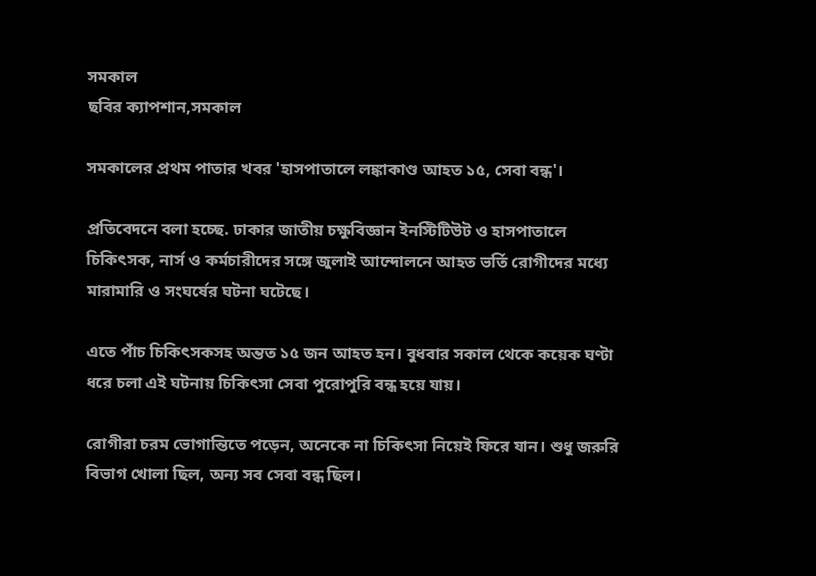সমকাল
ছবির ক্যাপশান,সমকাল

সমকালের প্রথম পাতার খবর 'হাসপাতালে লঙ্কাকাণ্ড আহত ১৫, সেবা বন্ধ'।

প্রতিবেদনে বলা হচ্ছে. ঢাকার জাতীয় চক্ষুবিজ্ঞান ইনস্টিটিউট ও হাসপাতালে চিকিৎসক, নার্স ও কর্মচারীদের সঙ্গে জুলাই আন্দোলনে আহত ভর্তি রোগীদের মধ্যে মারামারি ও সংঘর্ষের ঘটনা ঘটেছে।

এতে পাঁচ চিকিৎসকসহ অন্তত ১৫ জন আহত হন। বুধবার সকাল থেকে কয়েক ঘণ্টা ধরে চলা এই ঘটনায় চিকিৎসা সেবা পুরোপুরি বন্ধ হয়ে যায়।

রোগীরা চরম ভোগান্তিতে পড়েন, অনেকে না চিকিৎসা নিয়েই ফিরে যান। শুধু জরুরি বিভাগ খোলা ছিল, অন্য সব সেবা বন্ধ ছিল।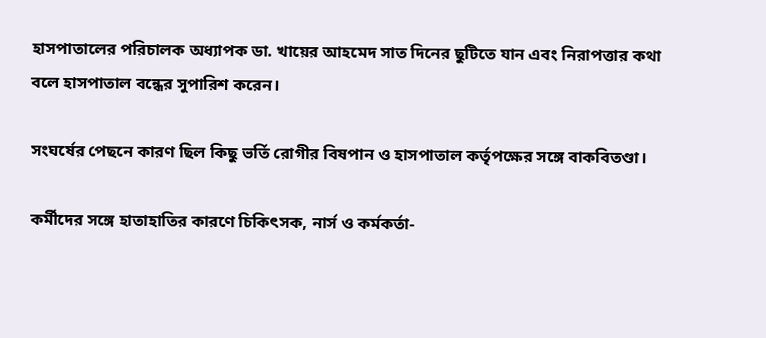হাসপাতালের পরিচালক অধ্যাপক ডা. খায়ের আহমেদ সাত দিনের ছুটিতে যান এবং নিরাপত্তার কথা বলে হাসপাতাল বন্ধের সুপারিশ করেন।

সংঘর্ষের পেছনে কারণ ছিল কিছু ভর্তি রোগীর বিষপান ও হাসপাতাল কর্তৃপক্ষের সঙ্গে বাকবিতণ্ডা।

কর্মীদের সঙ্গে হাতাহাতির কারণে চিকিৎসক, নার্স ও কর্মকর্তা-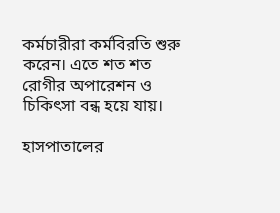কর্মচারীরা কর্মবিরতি শুরু করেন। এতে শত শত রোগীর অপারেশন ও চিকিৎসা বন্ধ হয়ে যায়।

হাসপাতালের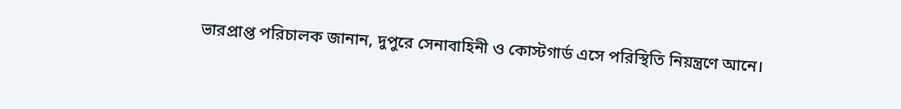ভারপ্রাপ্ত পরিচালক জানান, দুপুরে সেনাবাহিনী ও কোস্টগার্ড এসে পরিস্থিতি নিয়ন্ত্রণে আনে।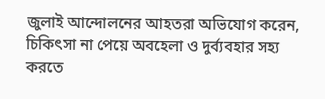জুলাই আন্দোলনের আহতরা অভিযোগ করেন, চিকিৎসা না পেয়ে অবহেলা ও দুর্ব্যবহার সহ্য করতে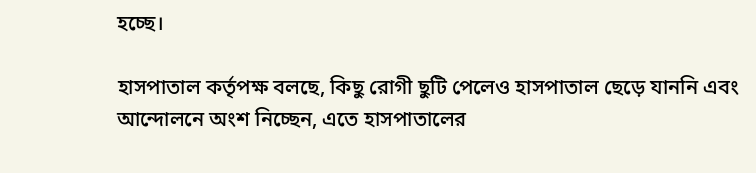হচ্ছে।

হাসপাতাল কর্তৃপক্ষ বলছে, কিছু রোগী ছুটি পেলেও হাসপাতাল ছেড়ে যাননি এবং আন্দোলনে অংশ নিচ্ছেন, এতে হাসপাতালের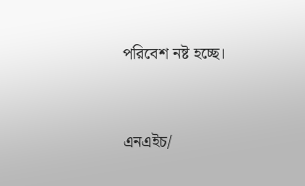পরিবেশ নষ্ট হচ্ছে।



এনএইচ/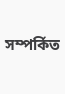সম্পর্কিত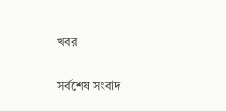খবর

সর্বশেষ সংবাদ